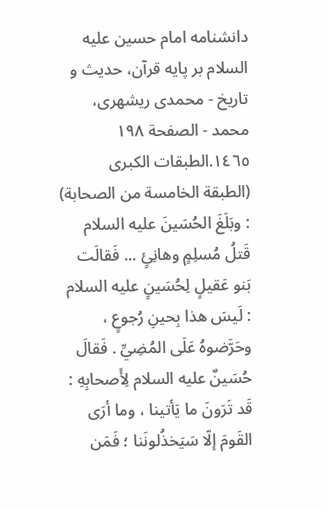دانشنامه امام حسين عليه السلام بر پايه قرآن، حديث و تاریخ - محمدی ریشهری، محمد - الصفحة ١٩٨
١٤٦٥.الطبقات الكبرى (الطبقة الخامسة من الصحابة) : وبَلَغَ الحُسَينَ عليه السلام قَتلُ مُسلِمٍ وهانِئٍ ... فَقالَت بَنو عَقيلٍ لِحُسَينٍ عليه السلام : لَيسَ هذا بِحينِ رُجوعٍ ، وحَرَّضوهُ عَلَى المُضِيِّ . فَقالَ حُسَينٌ عليه السلام لِأَصحابِهِ : قَد تَرَونَ ما يَأتينا ، وما أرَى القَومَ إلّا سَيَخذُلونَنا ؛ فَمَن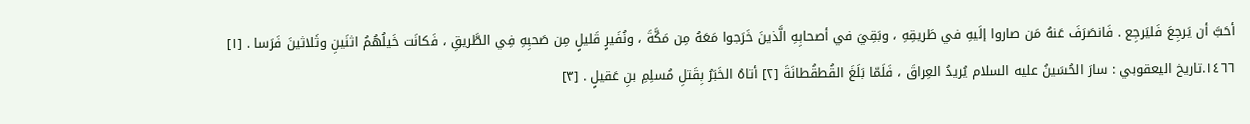أحَبَّ أن يَرجِعَ فَليَرجِع . فَانصَرَفَ عَنهُ مَن صاروا إلَيهِ في طَريقِهِ ، وبَقِيَ في أصحابِهِ الَّذينَ خَرَجوا مَعَهُ مِن مَكَّةَ ، ونُفَيرٍ قَليلٍ مِن صَحبِهِ فِي الطَّريقِ ، فَكانَت خَيلُهُمُ اثنَينِ وثَلاثينَ فَرَسا . [١]
١٤٦٦.تاريخ اليعقوبي : سارَ الحُسَينُ عليه السلام يُريدُ العِراقَ ، فَلَمّا بَلَغَ القُطقُطانَةَ [٢] أتاهُ الخَبَرُ بِقَتلِ مُسلِمِ بنِ عَقيلٍ . [٣]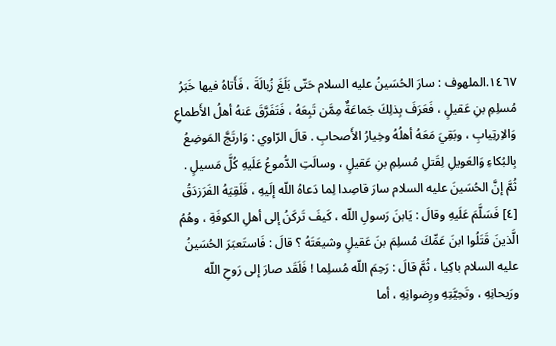١٤٦٧.الملهوف : سارَ الحُسَينُ عليه السلام حَتّى بَلَغَ زُبالَةَ ، فَأَتاهُ فيها خَبَرُ مُسلِمِ بنِ عَقيلٍ ، فَعَرَفَ بِذلِكَ جَماعَةٌ مِمَّن تَبِعَهُ ، فَتَفَرَّقَ عَنهُ أهلُ الأَطماعِ وَالاِرتِيابِ ، وبَقِيَ مَعَهُ أهلُهُ وخِيارُ الأَصحابِ . قالَ الرّاوي : وَارتَجَّ المَوضِعُ بِالبُكاءِ وَالعَويلِ لِقَتلِ مُسلِمِ بنِ عَقيلٍ ، وسالَتِ الدُّموعُ عَلَيهِ كُلَّ مَسيلٍ . ثُمَّ إنَّ الحُسَينَ عليه السلام سارَ قاصِدا لِما دَعاهُ اللّه إلَيهِ ، فَلَقِيَهُ الفَرَزدَقُ [٤] فَسَلَّمَ عَلَيهِ وقالَ : يَابنَ رَسولِ اللّه ، كَيفَ تَركَنُ إلى أهلِ الكوفَةِ ، وهُمُ الَّذينَ قَتَلُوا ابنَ عَمِّكَ مُسلِمَ بنَ عَقيلٍ وشيعَتَهُ ؟ قالَ : فَاستَعبَرَ الحُسَينُ عليه السلام باكِيا ، ثُمَّ قالَ : رَحِمَ اللّه مُسلِما ! فَلَقَد صارَ إلى رَوحِ اللّه ورَيحانِهِ ، وتَحِيَّتِهِ ورِضوانِهِ ، أما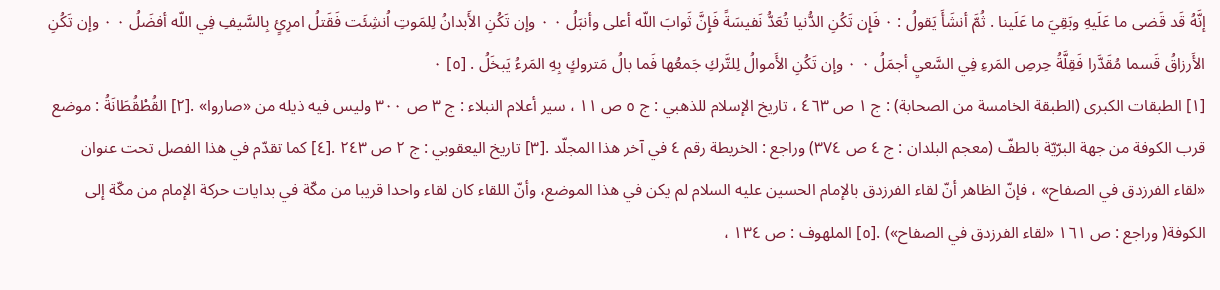إنَّهُ قَد قَضى ما عَلَيهِ وبَقِيَ ما عَلَينا . ثُمَّ أنشَأَ يَقولُ : ٠ فَإِن تَكُنِ الدُّنيا تُعَدُّ نَفيسَةً فَإِنَّ ثَوابَ اللّه أعلى وأنبَلُ ٠ ٠ وإن تَكُنِ الأَبدانُ لِلمَوتِ اُنشِئَت فَقَتلُ امرِئٍ بِالسَّيفِ فِي اللّه أفضَلُ ٠ ٠ وإن تَكُنِ الأَرزاقُ قَسما مُقَدَّرا فَقِلَّةُ حِرصِ المَرءِ فِي السَّعيِ أجمَلُ ٠ ٠ وإن تَكُنِ الأَموالُ لِلتَّركِ جَمعُها فَما بالُ مَتروكٍ بِهِ المَرءُ يَبخَلُ . [٥] ٠
[١] الطبقات الكبرى (الطبقة الخامسة من الصحابة) : ج ١ ص ٤٦٣ ، تاريخ الإسلام للذهبي : ج ٥ ص ١١ ، سير أعلام النبلاء : ج ٣ ص ٣٠٠ وليس فيه ذيله من «صاروا» .[٢] القُطْقُطَانَةُ : موضع قرب الكوفة من جهة البرّيّة بالطفّ (معجم البلدان : ج ٤ ص ٣٧٤) وراجع : الخريطة رقم ٤ في آخر هذا المجلّد .[٣] تاريخ اليعقوبي : ج ٢ ص ٢٤٣ .[٤] كما تقدّم في هذا الفصل تحت عنوان «لقاء الفرزدق في الصفاح» ، فإنّ الظاهر أنّ لقاء الفرزدق بالإمام الحسين عليه السلام لم يكن في هذا الموضع، وأنّ اللقاء كان لقاء واحدا قريبا من مكّة في بدايات حركة الإمام من مكّة إلى الكوفة( وراجع : ص ١٦١ «لقاء الفرزدق في الصفاح») .[٥] الملهوف : ص ١٣٤ ،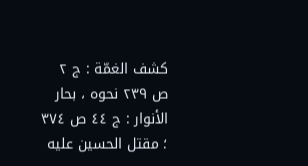كشف الغمّة : ج ٢ ص ٢٣٩ نحوه ، بحار الأنوار : ج ٤٤ ص ٣٧٤ ؛ مقتل الحسين عليه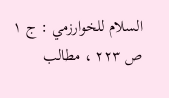السلام للخوارزمي : ج ١ ص ٢٢٣ ، مطالب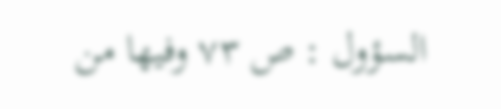السؤول : ص ٧٣ وفيها من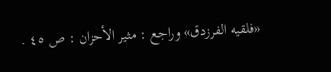«فلقيه الفرزدق» وراجع : مثير الأحزان : ص ٤٥ .